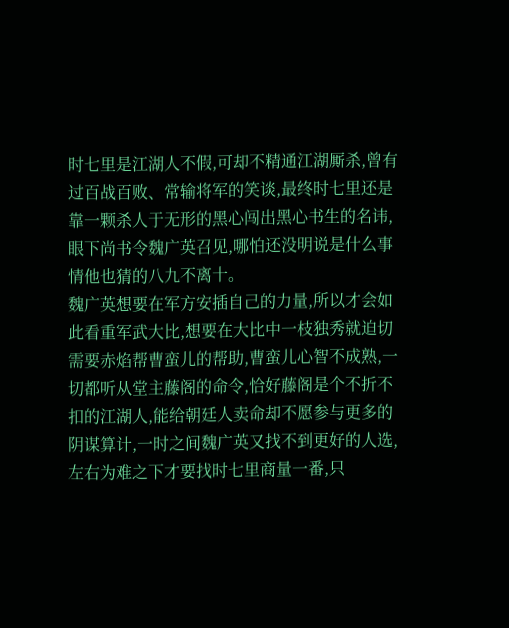时七里是江湖人不假,可却不精通江湖厮杀,曾有过百战百败、常输将军的笑谈,最终时七里还是靠一颗杀人于无形的黑心闯出黑心书生的名讳,眼下尚书令魏广英召见,哪怕还没明说是什么事情他也猜的八九不离十。
魏广英想要在军方安插自己的力量,所以才会如此看重军武大比,想要在大比中一枝独秀就迫切需要赤焰帮曹蛮儿的帮助,曹蛮儿心智不成熟,一切都听从堂主藤阁的命令,恰好藤阁是个不折不扣的江湖人,能给朝廷人卖命却不愿参与更多的阴谋算计,一时之间魏广英又找不到更好的人选,左右为难之下才要找时七里商量一番,只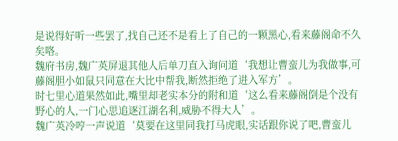是说得好听一些罢了,找自己还不是看上了自己的一颗黑心,看来藤阁命不久矣咯。
魏府书房,魏广英屏退其他人后单刀直入询问道‘我想让曹蛮儿为我做事,可藤阁胆小如鼠只同意在大比中帮我,断然拒绝了进入军方’。
时七里心道果然如此,嘴里却老实本分的附和道‘这么看来藤阁倒是个没有野心的人,一门心思追逐江湖名利,威胁不得大人’。
魏广英冷哼一声说道‘莫要在这里同我打马虎眼,实话跟你说了吧,曹蛮儿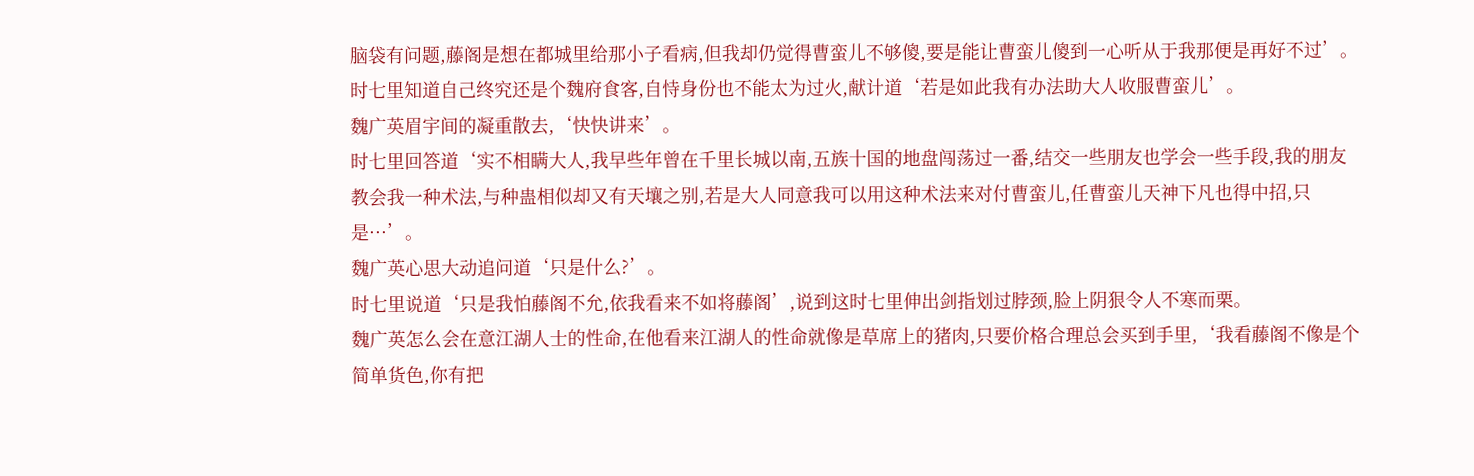脑袋有问题,藤阁是想在都城里给那小子看病,但我却仍觉得曹蛮儿不够傻,要是能让曹蛮儿傻到一心听从于我那便是再好不过’。
时七里知道自己终究还是个魏府食客,自恃身份也不能太为过火,献计道‘若是如此我有办法助大人收服曹蛮儿’。
魏广英眉宇间的凝重散去,‘快快讲来’。
时七里回答道‘实不相瞒大人,我早些年曾在千里长城以南,五族十国的地盘闯荡过一番,结交一些朋友也学会一些手段,我的朋友教会我一种术法,与种蛊相似却又有天壤之别,若是大人同意我可以用这种术法来对付曹蛮儿,任曹蛮儿天神下凡也得中招,只是···’。
魏广英心思大动追问道‘只是什么?’。
时七里说道‘只是我怕藤阁不允,依我看来不如将藤阁’,说到这时七里伸出剑指划过脖颈,脸上阴狠令人不寒而栗。
魏广英怎么会在意江湖人士的性命,在他看来江湖人的性命就像是草席上的猪肉,只要价格合理总会买到手里,‘我看藤阁不像是个简单货色,你有把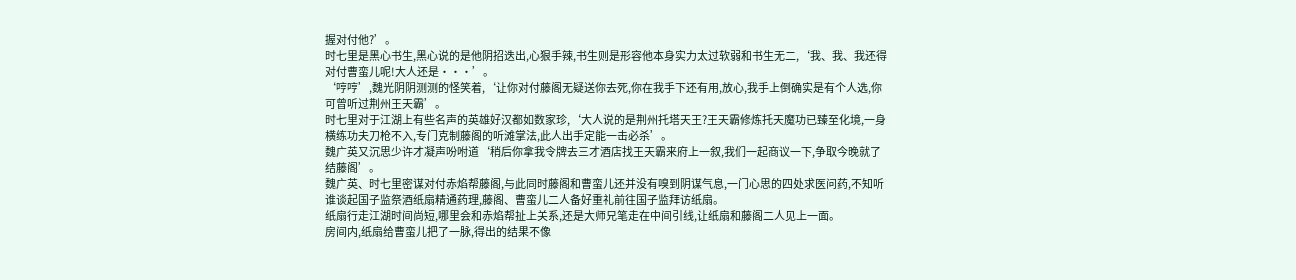握对付他?’。
时七里是黑心书生,黑心说的是他阴招迭出,心狠手辣,书生则是形容他本身实力太过软弱和书生无二,‘我、我、我还得对付曹蛮儿呢!大人还是···’。
‘哼哼’,魏光阴阴测测的怪笑着,‘让你对付藤阁无疑送你去死,你在我手下还有用,放心,我手上倒确实是有个人选,你可曾听过荆州王天霸’。
时七里对于江湖上有些名声的英雄好汉都如数家珍,‘大人说的是荆州托塔天王?王天霸修炼托天魔功已臻至化境,一身横练功夫刀枪不入,专门克制藤阁的听滩掌法,此人出手定能一击必杀’。
魏广英又沉思少许才凝声吩咐道‘稍后你拿我令牌去三才酒店找王天霸来府上一叙,我们一起商议一下,争取今晚就了结藤阁’。
魏广英、时七里密谋对付赤焰帮藤阁,与此同时藤阁和曹蛮儿还并没有嗅到阴谋气息,一门心思的四处求医问药,不知听谁谈起国子监祭酒纸扇精通药理,藤阁、曹蛮儿二人备好重礼前往国子监拜访纸扇。
纸扇行走江湖时间尚短,哪里会和赤焰帮扯上关系,还是大师兄笔走在中间引线,让纸扇和藤阁二人见上一面。
房间内,纸扇给曹蛮儿把了一脉,得出的结果不像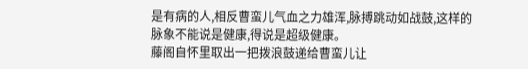是有病的人,相反曹蛮儿气血之力雄浑,脉搏跳动如战鼓,这样的脉象不能说是健康,得说是超级健康。
藤阁自怀里取出一把拨浪鼓递给曹蛮儿让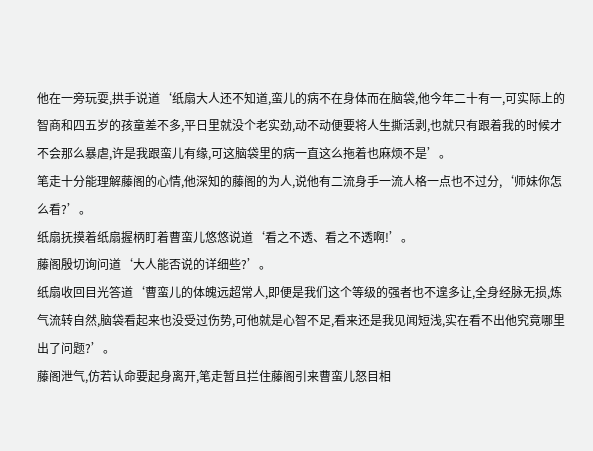他在一旁玩耍,拱手说道‘纸扇大人还不知道,蛮儿的病不在身体而在脑袋,他今年二十有一,可实际上的智商和四五岁的孩童差不多,平日里就没个老实劲,动不动便要将人生撕活剥,也就只有跟着我的时候才不会那么暴虐,许是我跟蛮儿有缘,可这脑袋里的病一直这么拖着也麻烦不是’。
笔走十分能理解藤阁的心情,他深知的藤阁的为人,说他有二流身手一流人格一点也不过分,‘师妹你怎么看?’。
纸扇抚摸着纸扇握柄盯着曹蛮儿悠悠说道‘看之不透、看之不透啊!’。
藤阁殷切询问道‘大人能否说的详细些?’。
纸扇收回目光答道‘曹蛮儿的体魄远超常人,即便是我们这个等级的强者也不遑多让,全身经脉无损,炼气流转自然,脑袋看起来也没受过伤势,可他就是心智不足,看来还是我见闻短浅,实在看不出他究竟哪里出了问题?’。
藤阁泄气,仿若认命要起身离开,笔走暂且拦住藤阁引来曹蛮儿怒目相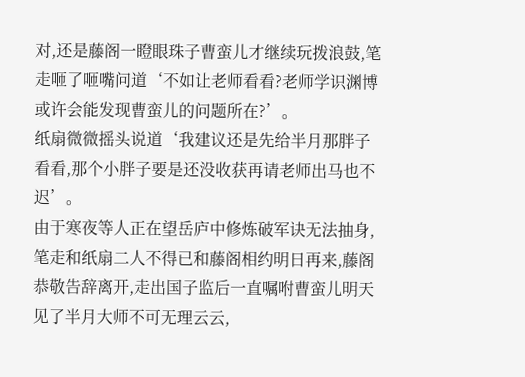对,还是藤阁一瞪眼珠子曹蛮儿才继续玩拨浪鼓,笔走咂了咂嘴问道‘不如让老师看看?老师学识渊博或许会能发现曹蛮儿的问题所在?’。
纸扇微微摇头说道‘我建议还是先给半月那胖子看看,那个小胖子要是还没收获再请老师出马也不迟’。
由于寒夜等人正在望岳庐中修炼破军诀无法抽身,笔走和纸扇二人不得已和藤阁相约明日再来,藤阁恭敬告辞离开,走出国子监后一直嘱咐曹蛮儿明天见了半月大师不可无理云云,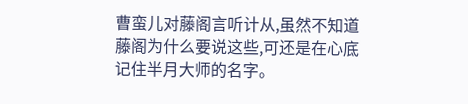曹蛮儿对藤阁言听计从,虽然不知道藤阁为什么要说这些,可还是在心底记住半月大师的名字。